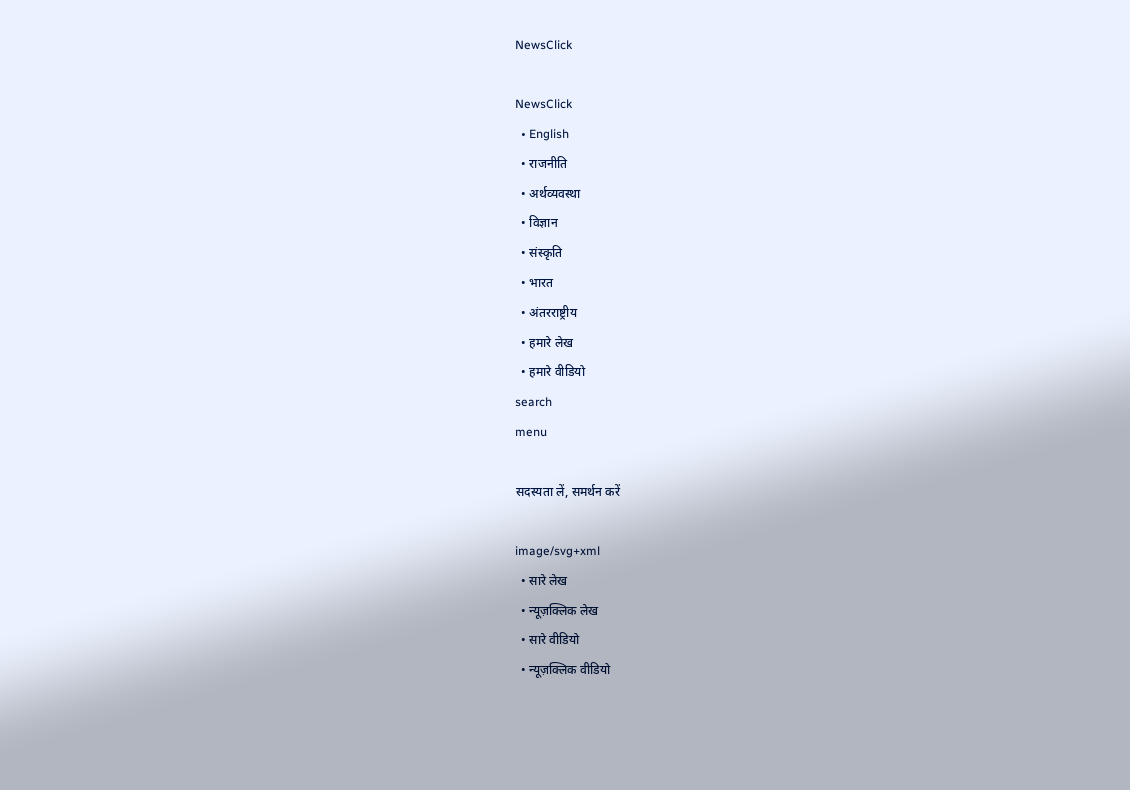NewsClick

NewsClick
  • English
  • राजनीति
  • अर्थव्यवस्था
  • विज्ञान
  • संस्कृति
  • भारत
  • अंतरराष्ट्रीय
  • हमारे लेख
  • हमारे वीडियो
search
menu

सदस्यता लें, समर्थन करें

image/svg+xml
  • सारे लेख
  • न्यूज़क्लिक लेख
  • सारे वीडियो
  • न्यूज़क्लिक वीडियो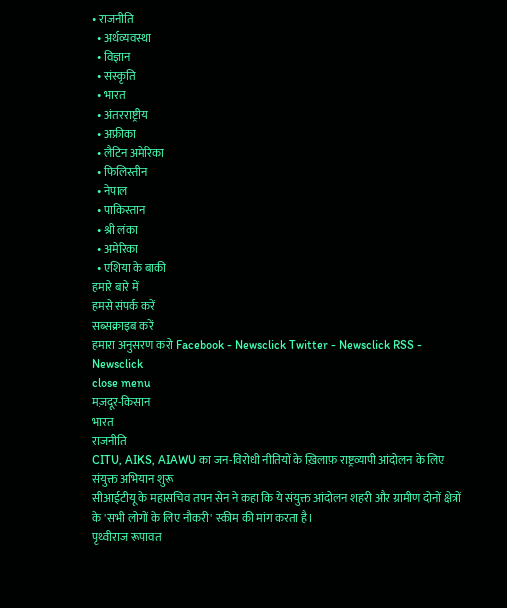• राजनीति
  • अर्थव्यवस्था
  • विज्ञान
  • संस्कृति
  • भारत
  • अंतरराष्ट्रीय
  • अफ्रीका
  • लैटिन अमेरिका
  • फिलिस्तीन
  • नेपाल
  • पाकिस्तान
  • श्री लंका
  • अमेरिका
  • एशिया के बाकी
हमारे बारे में
हमसे संपर्क करें
सब्सक्राइब करें
हमारा अनुसरण करो Facebook - Newsclick Twitter - Newsclick RSS - Newsclick
close menu
मज़दूर-किसान
भारत
राजनीति
CITU, AIKS, AIAWU का जन-विरोधी नीतियों के ख़िलाफ़ राष्ट्रव्यापी आंदोलन के लिए संयुक्त अभियान शुरू
सीआईटीयू के महासचिव तपन सेन ने कहा कि ये संयुक्त आंदोलन शहरी और ग्रामीण दोनों क्षेत्रों के 'सभी लोगों के लिए नौकरी' स्कीम की मांग करता है।
पृथ्वीराज रूपावत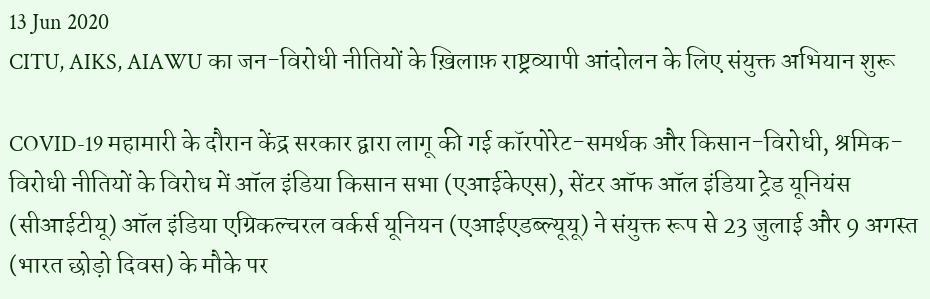13 Jun 2020
CITU, AIKS, AIAWU का जन-विरोधी नीतियों के ख़िलाफ़ राष्ट्रव्यापी आंदोलन के लिए संयुक्त अभियान शुरू

COVID-19 महामारी के दौरान केंद्र सरकार द्वारा लागू की गई कॉरपोरेट-समर्थक और किसान-विरोधी, श्रमिक-विरोधी नीतियों के विरोध में ऑल इंडिया किसान सभा (एआईकेएस), सेंटर ऑफ ऑल इंडिया ट्रेड यूनियंस (सीआईटीयू) ऑल इंडिया एग्रिकल्चरल वर्कर्स यूनियन (एआईएडब्ल्यूयू) ने संयुक्त रूप से 23 जुलाई और 9 अगस्त (भारत छोड़ो दिवस) के मौके पर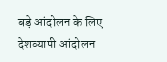बड़े आंदोलन के लिए देशव्यापी आंदोलन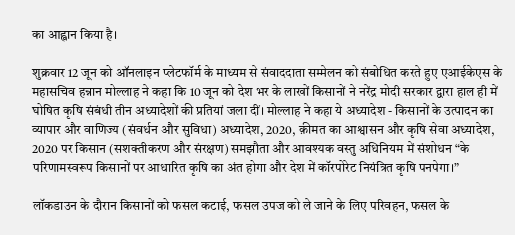का आह्वान किया है।

शुक्रवार 12 जून को ऑनलाइन प्लेटफॉर्म के माध्यम से संवाददाता सम्मेलन को संबोधित करते हुए एआईकेएस के महासचिव हन्नान मोल्लाह ने कहा कि 10 जून को देश भर के लाखों किसानों ने नरेंद्र मोदी सरकार द्वारा हाल ही में घोषित कृषि संबंधी तीन अध्यादेशों की प्रतियां जला दीं। मोल्लाह ने कहा ये अध्यादेश - किसानों के उत्पादन का व्यापार और वाणिज्य (संवर्धन और सुविधा) अध्यादेश, 2020, क़ीमत का आश्वासन और कृषि सेवा अध्यादेश, 2020 पर किसान (सशक्तीकरण और संरक्षण) समझौता और आवश्यक वस्तु अधिनियम में संशोधन “के परिणामस्वरूप किसानों पर आधारित कृषि का अंत होगा और देश में कॉरपोरेट नियंत्रित कृषि पनपेगा।”

लॉकडाउन के दौरान किसानों को फसल कटाई, फसल उपज को ले जाने के लिए परिवहन, फसल के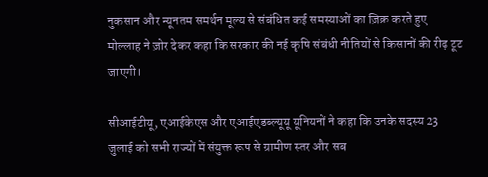नुकसान और न्यूनतम समर्थन मूल्य से संबंधित कई समस्याओं का ज़िक्र करते हुए मोल्लाह ने ज़ोर देकर कहा कि सरकार की नई कृषि संबंधी नीतियों से किसानों की रीढ़ टूट जाएगी।

सीआईटीयू, एआईकेएस और एआईएडब्ल्यूयू यूनियनों ने कहा कि उनके सदस्य 23 जुलाई को सभी राज्यों में संयुक्त रूप से ग्रामीण स्तर और सब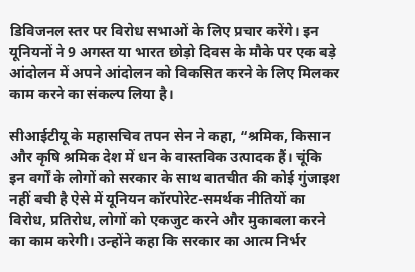डिविजनल स्तर पर विरोध सभाओं के लिए प्रचार करेंगे। इन यूनियनों ने 9 अगस्त या भारत छोड़ो दिवस के मौके पर एक बड़े आंदोलन में अपने आंदोलन को विकसित करने के लिए मिलकर काम करने का संकल्प लिया है।

सीआईटीयू के महासचिव तपन सेन ने कहा, “श्रमिक, किसान और कृषि श्रमिक देश में धन के वास्तविक उत्पादक हैं। चूंकि इन वर्गों के लोगों को सरकार के साथ बातचीत की कोई गुंजाइश नहीं बची है ऐसे में यूनियन कॉरपोरेट-समर्थक नीतियों का विरोध, प्रतिरोध, लोगों को एकजुट करने और मुकाबला करने का काम करेगी। उन्होंने कहा कि सरकार का आत्म निर्भर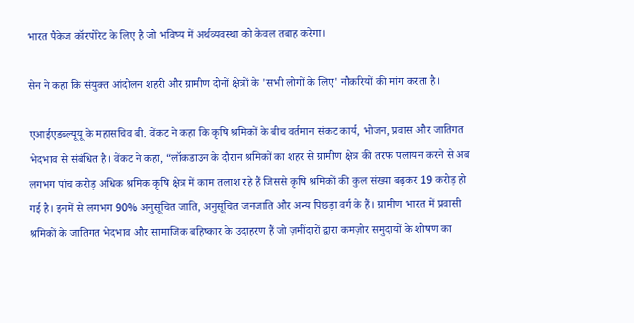भारत पैकेज कॉरपोरेट के लिए है जो भविष्य में अर्थव्यवस्था को केवल तबाह करेगा।

सेन ने कहा कि संयुक्त आंदोलन शहरी और ग्रामीण दोनों क्षेत्रों के 'सभी लोगों के लिए' नौकरियों की मांग करता है।

एआईएडब्ल्यूयू के महासचिव बी. वेंकट ने कहा कि कृषि श्रमिकों के बीच वर्तमान संकट कार्य, भोजन, प्रवास और जातिगत भेदभाव से संबंधित है। वेंकट ने कहा, “लॉकडाउन के दौरान श्रमिकों का शहर से ग्रामीण क्षेत्र की तरफ पलायन करने से अब लगभग पांच करोड़ अधिक श्रमिक कृषि क्षेत्र में काम तलाश रहे हैं जिससे कृषि श्रमिकों की कुल संख्या बढ़कर 19 करोड़ हो गई है। इनमें से लगभग 90% अनुसूचित जाति, अनुसूचित जनजाति और अन्य पिछड़ा वर्ग के हैं। ग्रामीण भारत में प्रवासी श्रमिकों के जातिगत भेदभाव और सामाजिक बहिष्कार के उदाहरण हैं जो ज़मींदारों द्वारा कमज़ोर समुदायों के शोषण का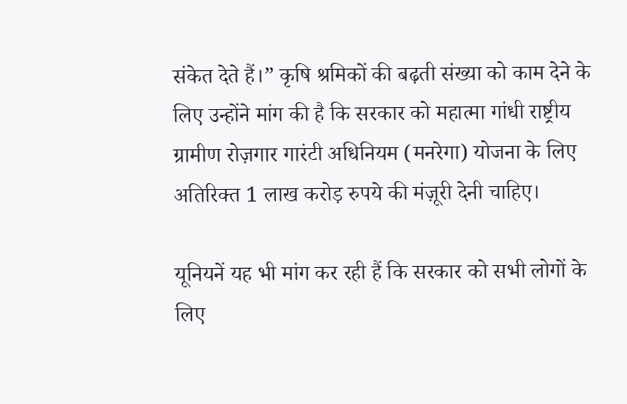संकेत देते हैं।” कृषि श्रमिकों की बढ़ती संख्या को काम देने के लिए उन्होंने मांग की है कि सरकार को महात्मा गांधी राष्ट्रीय ग्रामीण रोज़गार गारंटी अधिनियम (मनरेगा) योजना के लिए अतिरिक्त 1 लाख करोड़ रुपये की मंज़ूरी देनी चाहिए।

यूनियनें यह भी मांग कर रही हैं कि सरकार को सभी लोगों के लिए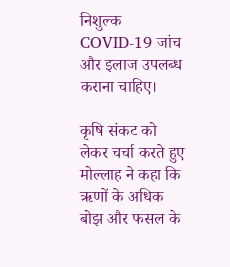निशुल्क COVID-19 जांच और इलाज उपलब्ध कराना चाहिए।

कृषि संकट को लेकर चर्चा करते हुए मोल्लाह ने कहा कि ऋणों के अधिक बोझ और फसल के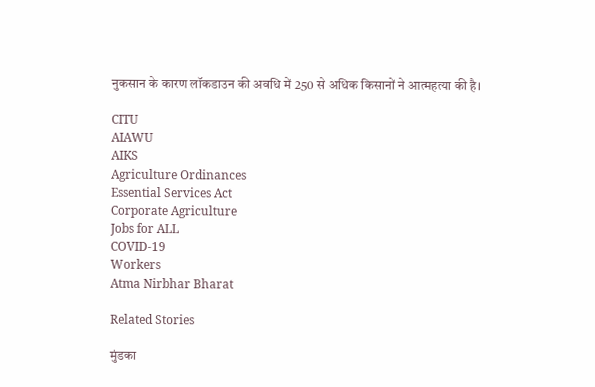नुकसान के कारण लॉकडाउन की अवधि में 250 से अधिक किसानों ने आत्महत्या की है।

CITU
AIAWU
AIKS
Agriculture Ordinances
Essential Services Act
Corporate Agriculture
Jobs for ALL
COVID-19
Workers
Atma Nirbhar Bharat

Related Stories

मुंडका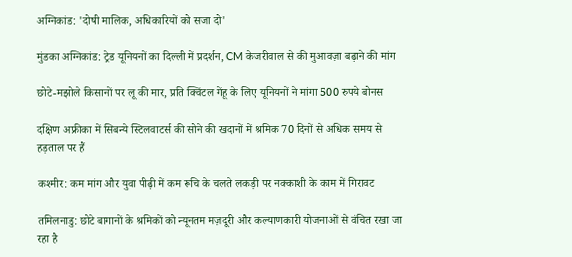अग्निकांड: 'दोषी मालिक, अधिकारियों को सजा दो'

मुंडका अग्निकांड: ट्रेड यूनियनों का दिल्ली में प्रदर्शन, CM केजरीवाल से की मुआवज़ा बढ़ाने की मांग

छोटे-मझोले किसानों पर लू की मार, प्रति क्विंटल गेंहू के लिए यूनियनों ने मांगा 500 रुपये बोनस

दक्षिण अफ्रीका में सिबन्ये स्टिलवाटर्स की सोने की खदानों में श्रमिक 70 दिनों से अधिक समय से हड़ताल पर हैं

कश्मीर: कम मांग और युवा पीढ़ी में कम रूचि के चलते लकड़ी पर नक्काशी के काम में गिरावट

तमिलनाडु: छोटे बागानों के श्रमिकों को न्यूनतम मज़दूरी और कल्याणकारी योजनाओं से वंचित रखा जा रहा है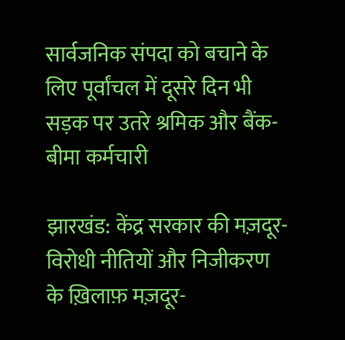सार्वजनिक संपदा को बचाने के लिए पूर्वांचल में दूसरे दिन भी सड़क पर उतरे श्रमिक और बैंक-बीमा कर्मचारी

झारखंड: केंद्र सरकार की मज़दूर-विरोधी नीतियों और निजीकरण के ख़िलाफ़ मज़दूर-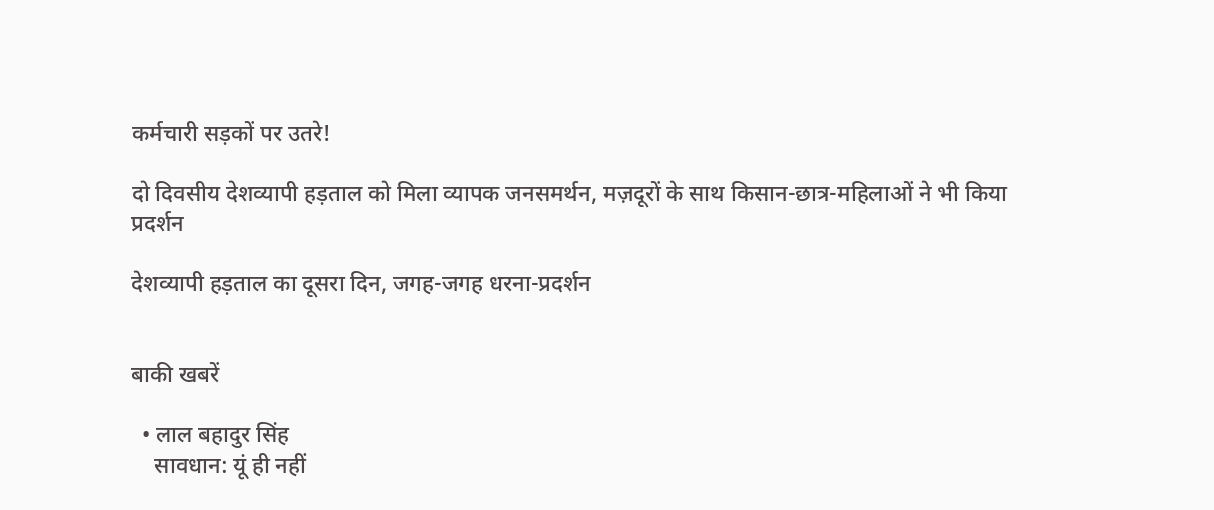कर्मचारी सड़कों पर उतरे!

दो दिवसीय देशव्यापी हड़ताल को मिला व्यापक जनसमर्थन, मज़दूरों के साथ किसान-छात्र-महिलाओं ने भी किया प्रदर्शन

देशव्यापी हड़ताल का दूसरा दिन, जगह-जगह धरना-प्रदर्शन


बाकी खबरें

  • लाल बहादुर सिंह
    सावधान: यूं ही नहीं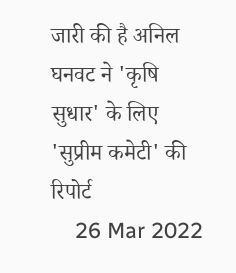जारी की है अनिल घनवट ने 'कृषि सुधार' के लिए 'सुप्रीम कमेटी' की रिपोर्ट
    26 Mar 2022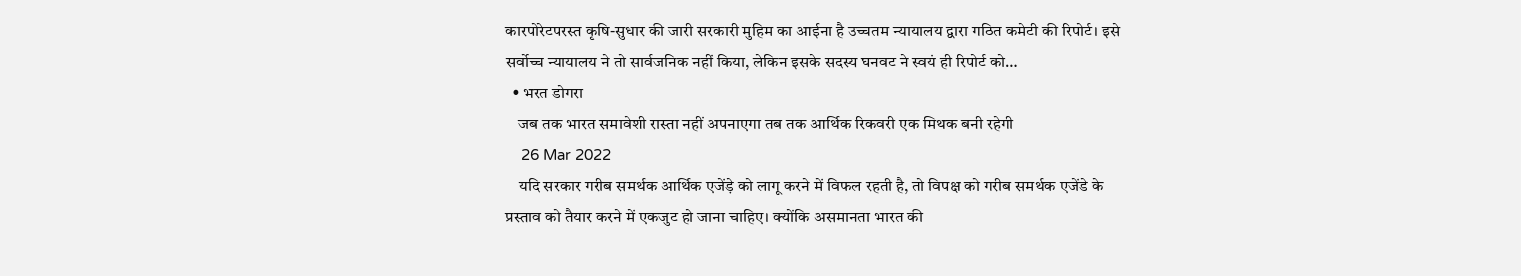कारपोरेटपरस्त कृषि-सुधार की जारी सरकारी मुहिम का आईना है उच्चतम न्यायालय द्वारा गठित कमेटी की रिपोर्ट। इसे सर्वोच्च न्यायालय ने तो सार्वजनिक नहीं किया, लेकिन इसके सदस्य घनवट ने स्वयं ही रिपोर्ट को…
  • भरत डोगरा
    जब तक भारत समावेशी रास्ता नहीं अपनाएगा तब तक आर्थिक रिकवरी एक मिथक बनी रहेगी
    26 Mar 2022
    यदि सरकार गरीब समर्थक आर्थिक एजेंड़े को लागू करने में विफल रहती है, तो विपक्ष को गरीब समर्थक एजेंडे के प्रस्ताव को तैयार करने में एकजुट हो जाना चाहिए। क्योंकि असमानता भारत की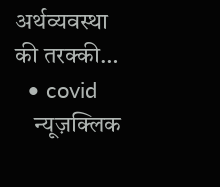अर्थव्यवस्था की तरक्की…
  • covid
    न्यूज़क्लिक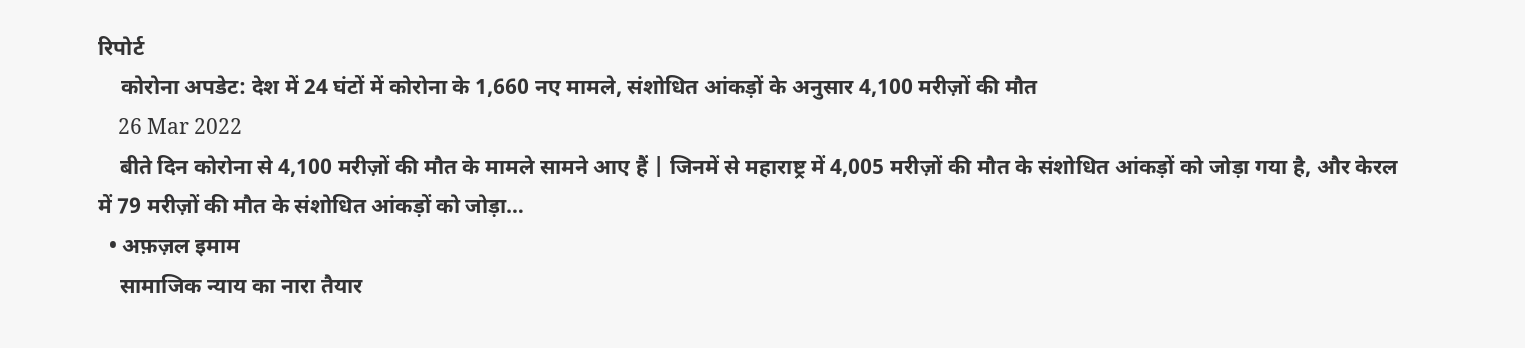रिपोर्ट
    कोरोना अपडेट: देश में 24 घंटों में कोरोना के 1,660 नए मामले, संशोधित आंकड़ों के अनुसार 4,100 मरीज़ों की मौत
    26 Mar 2022
    बीते दिन कोरोना से 4,100 मरीज़ों की मौत के मामले सामने आए हैं | जिनमें से महाराष्ट्र में 4,005 मरीज़ों की मौत के संशोधित आंकड़ों को जोड़ा गया है, और केरल में 79 मरीज़ों की मौत के संशोधित आंकड़ों को जोड़ा…
  • अफ़ज़ल इमाम
    सामाजिक न्याय का नारा तैयार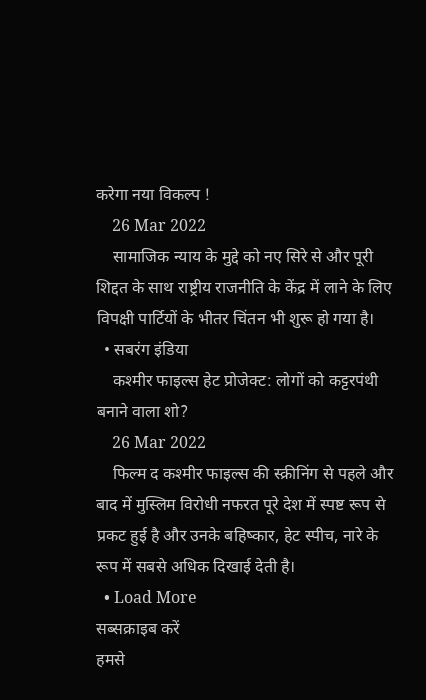करेगा नया विकल्प !
    26 Mar 2022
    सामाजिक न्याय के मुद्दे को नए सिरे से और पूरी शिद्दत के साथ राष्ट्रीय राजनीति के केंद्र में लाने के लिए विपक्षी पार्टियों के भीतर चिंतन भी शुरू हो गया है।
  • सबरंग इंडिया
    कश्मीर फाइल्स हेट प्रोजेक्ट: लोगों को कट्टरपंथी बनाने वाला शो?
    26 Mar 2022
    फिल्म द कश्मीर फाइल्स की स्क्रीनिंग से पहले और बाद में मुस्लिम विरोधी नफरत पूरे देश में स्पष्ट रूप से प्रकट हुई है और उनके बहिष्कार, हेट स्पीच, नारे के रूप में सबसे अधिक दिखाई देती है।
  • Load More
सब्सक्राइब करें
हमसे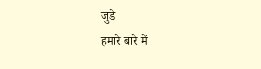जुडे
हमारे बारे में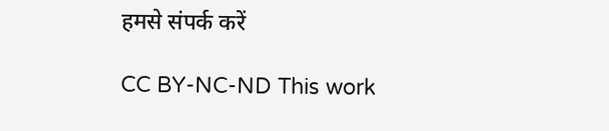हमसे संपर्क करें

CC BY-NC-ND This work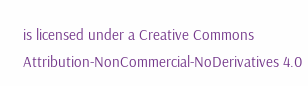is licensed under a Creative Commons Attribution-NonCommercial-NoDerivatives 4.0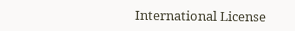International License